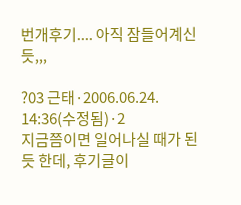번개후기.... 아직 잠들어계신듯,,,

?03 근태·2006.06.24. 14:36(수정됨)·2
지금쯤이면 일어나실 때가 된 듯 한데, 후기글이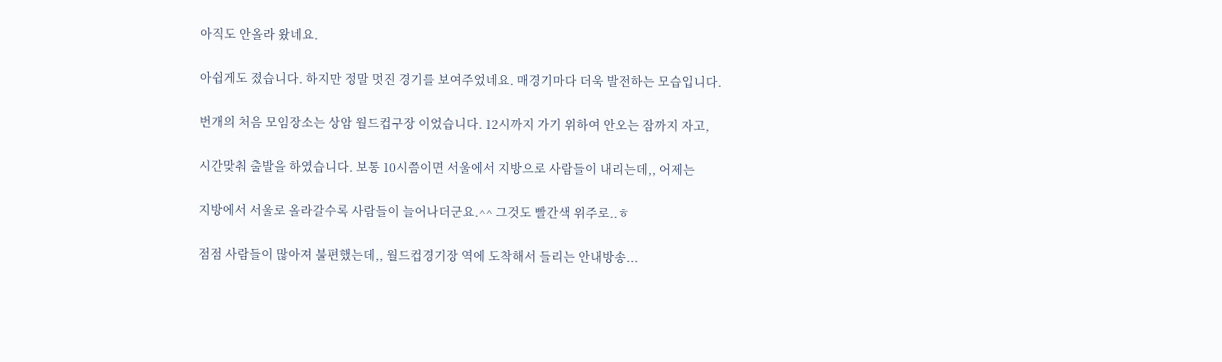아직도 안올라 왔네요.

아쉽게도 졌습니다. 하지만 정말 멋진 경기를 보여주었네요. 매경기마다 더욱 발전하는 모습입니다.

번개의 처음 모임장소는 상암 월드컵구장 이었습니다. 12시까지 가기 위하여 안오는 잠까지 자고,

시간맞춰 출발을 하였습니다. 보통 10시쯤이면 서울에서 지방으로 사람들이 내리는데,, 어제는

지방에서 서울로 올라갈수록 사람들이 늘어나더군요.^^ 그것도 빨간색 위주로..ㅎ

점점 사람들이 많아져 불편했는데,, 월드컵경기장 역에 도착해서 들리는 안내방송...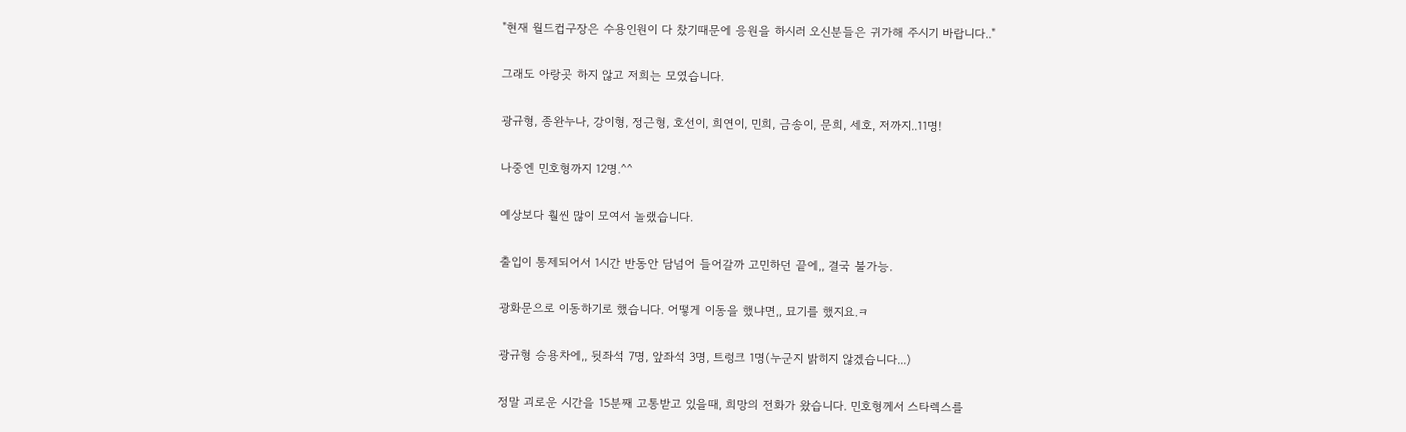"현재 월드컵구장은 수용인원이 다 찼기때문에 응원을 하시러 오신분들은 귀가해 주시기 바랍니다.."

그래도 아랑곳 하지 않고 저희는 모였습니다.

광규형, 종완누나, 강이형, 정근형, 호선이, 희연이, 민희, 금송이, 문희, 세호, 저까지..11명!

나중엔 민호형까지 12명.^^

예상보다 훨씬 많이 모여서 놀랬습니다.

출입이 통제되어서 1시간 반동안 담넘어 들어갈까 고민하던 끝에,, 결국 불가능.

광화문으로 이동하기로 했습니다. 어떻게 이동을 했냐면,, 묘기를 했지요.ㅋ

광규형 승용차에,, 뒷좌석 7명, 앞좌석 3명, 트렁크 1명(누군지 밝히지 않겠습니다...)

정말 괴로운 시간을 15분째 고통받고 있을때, 희망의 전화가 왔습니다. 민호형께서 스타렉스를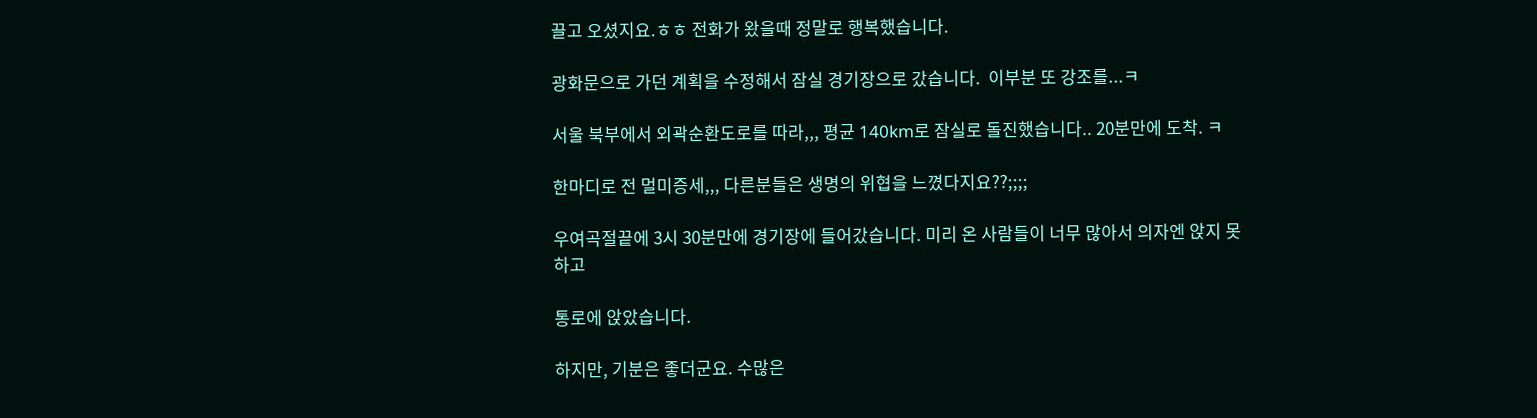끌고 오셨지요.ㅎㅎ 전화가 왔을때 정말로 행복했습니다.

광화문으로 가던 계획을 수정해서 잠실 경기장으로 갔습니다.  이부분 또 강조를...ㅋ

서울 북부에서 외곽순환도로를 따라,,, 평균 140km로 잠실로 돌진했습니다.. 20분만에 도착. ㅋ

한마디로 전 멀미증세,,, 다른분들은 생명의 위협을 느꼈다지요??;;;;

우여곡절끝에 3시 30분만에 경기장에 들어갔습니다. 미리 온 사람들이 너무 많아서 의자엔 앉지 못하고

통로에 앉았습니다.

하지만, 기분은 좋더군요. 수많은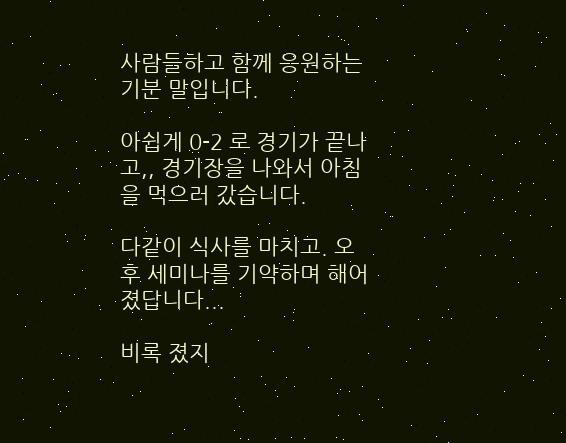사람들하고 함께 응원하는 기분 말입니다.

아쉽게 0-2 로 경기가 끝나고,, 경기장을 나와서 아침을 먹으러 갔습니다.

다같이 식사를 마치고. 오후 세미나를 기약하며 해어졌답니다...

비록 졌지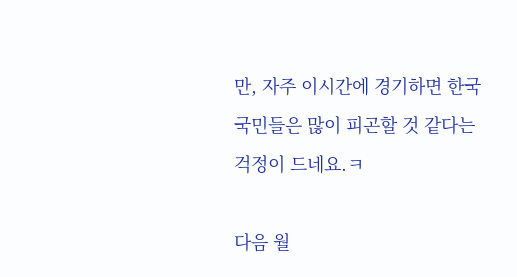만, 자주 이시간에 경기하면 한국 국민들은 많이 피곤할 것 같다는 걱정이 드네요.ㅋ

다음 월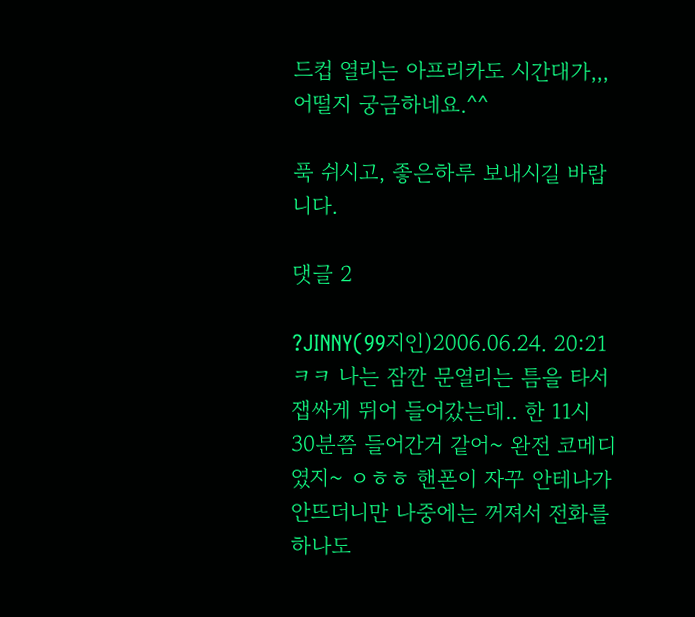드컵 열리는 아프리카도 시간대가,,, 어떨지 궁금하네요.^^

푹 쉬시고, 좋은하루 보내시길 바랍니다.

댓글 2

?JINNY(99지인)2006.06.24. 20:21
ㅋㅋ 나는 잠깐 문열리는 틈을 타서 잽싸게 뛰어 들어갔는데.. 한 11시 30분쯤 들어간거 같어~ 완전 코메디였지~ ㅇㅎㅎ 핸폰이 자꾸 안테나가 안뜨더니만 나중에는 꺼져서 전화를 하나도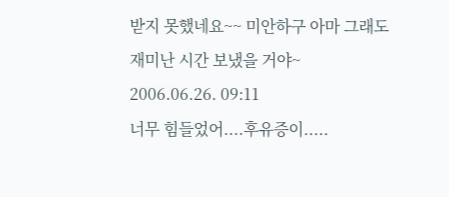받지 못했네요~~ 미안하구 아마 그래도 재미난 시간 보냈을 거야~
2006.06.26. 09:11
너무 힘들었어....후유증이.....